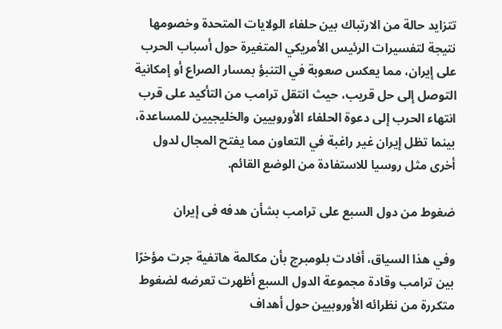تتزايد حالة من الارتباك بين حلفاء الولايات المتحدة وخصومها نتيجة لتفسيرات الرئيس الأمريكي المتغيرة حول أسباب الحرب على إيران، مما يعكس صعوبة في التنبؤ بمسار الصراع أو إمكانية التوصل إلى حل قريب، حيث انتقل ترامب من التأكيد على قرب انتهاء الحرب إلى دعوة الحلفاء الأوروبيين والخليجيين للمساعدة، بينما تظل إيران غير راغبة في التعاون مما يفتح المجال لدول أخرى مثل روسيا للاستفادة من الوضع القائم.

ضغوط من دول السبع على ترامب بشأن هدفه فى إيران

وفي هذا السياق، أفادت بلومبرج بأن مكالمة هاتفية جرت مؤخرًا بين ترامب وقادة مجموعة الدول السبع أظهرت تعرضه لضغوط متكررة من نظرائه الأوروبيين حول أهداف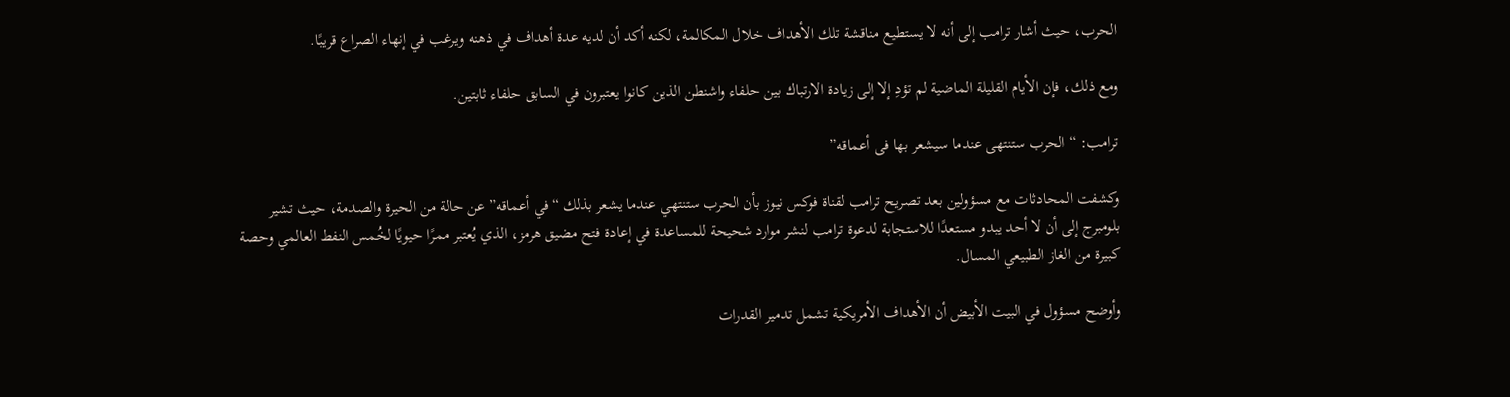الحرب، حيث أشار ترامب إلى أنه لا يستطيع مناقشة تلك الأهداف خلال المكالمة، لكنه أكد أن لديه عدة أهداف في ذهنه ويرغب في إنهاء الصراع قريبًا.

ومع ذلك، فإن الأيام القليلة الماضية لم تؤدِ إلا إلى زيادة الارتباك بين حلفاء واشنطن الذين كانوا يعتبرون في السابق حلفاء ثابتين.

ترامب: “الحرب ستنتهى عندما سيشعر بها فى أعماقه”

وكشفت المحادثات مع مسؤولين بعد تصريح ترامب لقناة فوكس نيوز بأن الحرب ستنتهي عندما يشعر بذلك “في أعماقه” عن حالة من الحيرة والصدمة، حيث تشير بلومبرج إلى أن لا أحد يبدو مستعدًا للاستجابة لدعوة ترامب لنشر موارد شحيحة للمساعدة في إعادة فتح مضيق هرمز، الذي يُعتبر ممرًا حيويًا لخُمس النفط العالمي وحصة كبيرة من الغاز الطبيعي المسال.

وأوضح مسؤول في البيت الأبيض أن الأهداف الأمريكية تشمل تدمير القدرات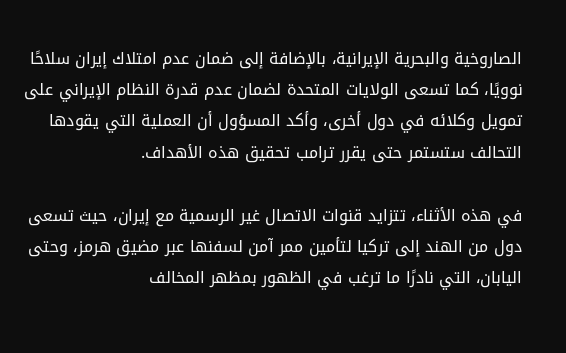الصاروخية والبحرية الإيرانية، بالإضافة إلى ضمان عدم امتلاك إيران سلاحًا نوويًا، كما تسعى الولايات المتحدة لضمان عدم قدرة النظام الإيراني على تمويل وكلائه في دول أخرى، وأكد المسؤول أن العملية التي يقودها التحالف ستستمر حتى يقرر ترامب تحقيق هذه الأهداف.

في هذه الأثناء، تتزايد قنوات الاتصال غير الرسمية مع إيران، حيث تسعى دول من الهند إلى تركيا لتأمين ممر آمن لسفنها عبر مضيق هرمز، وحتى اليابان، التي نادرًا ما ترغب في الظهور بمظهر المخالف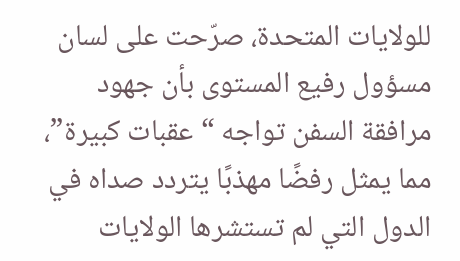للولايات المتحدة، صرّحت على لسان مسؤول رفيع المستوى بأن جهود مرافقة السفن تواجه “عقبات كبيرة”، مما يمثل رفضًا مهذبًا يتردد صداه في الدول التي لم تستشرها الولايات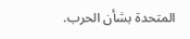المتحدة بشأن الحرب.